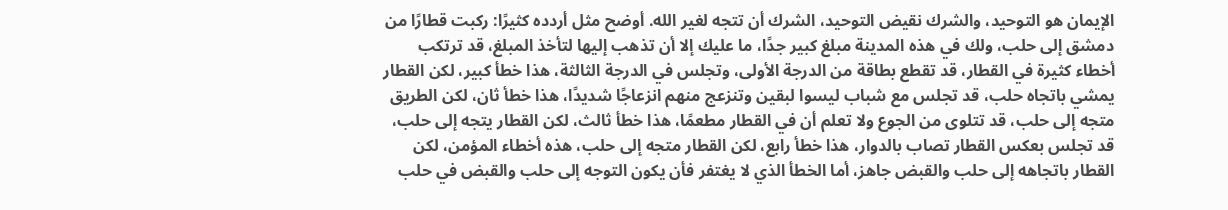الإيمان هو التوحيد، والشرك نقيض التوحيد، الشرك أن تتجه لغير الله. أوضح مثل أردده كثيرًا: ركبت قطارًا من دمشق إلى حلب، ولك في هذه المدينة مبلغ كبير جدًا، ما عليك إلا أن تذهب إليها لتأخذ المبلغ، قد ترتكب أخطاء كثيرة في القطار، قد تقطع بطاقة من الدرجة الأولى، وتجلس في الدرجة الثالثة، هذا خطأ كبير، لكن القطار يمشي باتجاه حلب، قد تجلس مع شباب ليسوا لبقين وتنزعج منهم انزعاجًا شديدًا، هذا خطأ ثان، لكن الطريق متجه إلى حلب، قد تتلوى من الجوع ولا تعلم أن في القطار مطعمًا، هذا خطأ ثالث، لكن القطار يتجه إلى حلب، قد تجلس بعكس القطار تصاب بالدوار، هذا خطأ رابع، لكن القطار متجه إلى حلب، هذه أخطاء المؤمن، لكن القطار باتجاهه إلى حلب والقبض جاهز، أما الخطأ الذي لا يغتفر فأن يكون التوجه إلى حلب والقبض في حلب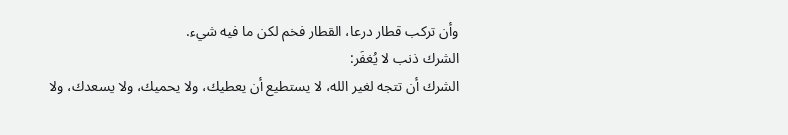وأن تركب قطار درعا، القطار فخم لكن ما فيه شيء.
الشرك ذنب لا يُغفَر:
الشرك أن تتجه لغير الله، لا يستطيع أن يعطيك، ولا يحميك، ولا يسعدك، ولا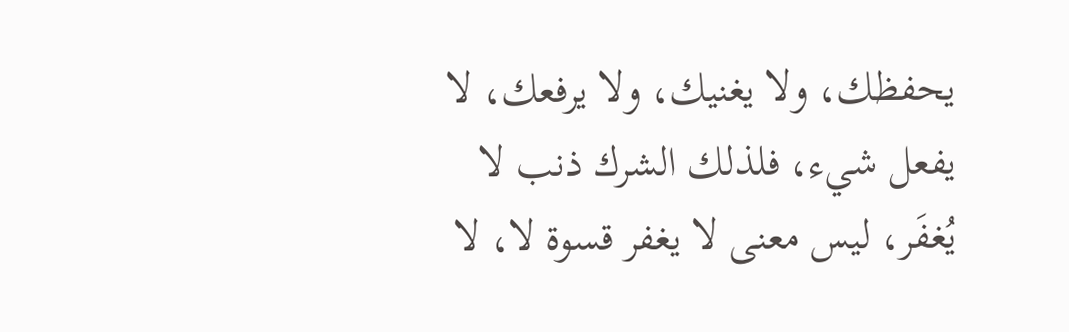يحفظك، ولا يغنيك، ولا يرفعك، لا يفعل شيء، فلذلك الشرك ذنب لا يُغفَر، ليس معنى لا يغفر قسوة لا، لا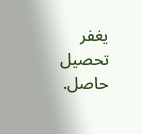يغفر تحصيل حاصل.